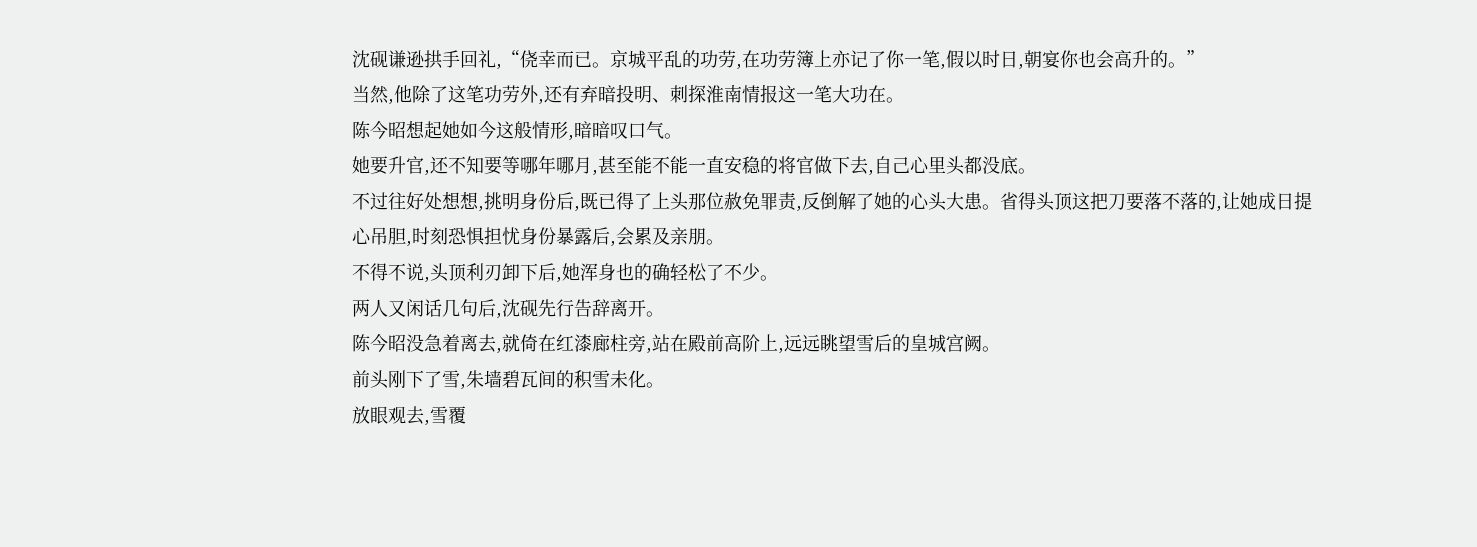沈砚谦逊拱手回礼,“侥幸而已。京城平乱的功劳,在功劳簿上亦记了你一笔,假以时日,朝宴你也会高升的。”
当然,他除了这笔功劳外,还有弃暗投明、刺探淮南情报这一笔大功在。
陈今昭想起她如今这般情形,暗暗叹口气。
她要升官,还不知要等哪年哪月,甚至能不能一直安稳的将官做下去,自己心里头都没底。
不过往好处想想,挑明身份后,既已得了上头那位赦免罪责,反倒解了她的心头大患。省得头顶这把刀要落不落的,让她成日提心吊胆,时刻恐惧担忧身份暴露后,会累及亲朋。
不得不说,头顶利刃卸下后,她浑身也的确轻松了不少。
两人又闲话几句后,沈砚先行告辞离开。
陈今昭没急着离去,就倚在红漆廊柱旁,站在殿前高阶上,远远眺望雪后的皇城宫阙。
前头刚下了雪,朱墙碧瓦间的积雪未化。
放眼观去,雪覆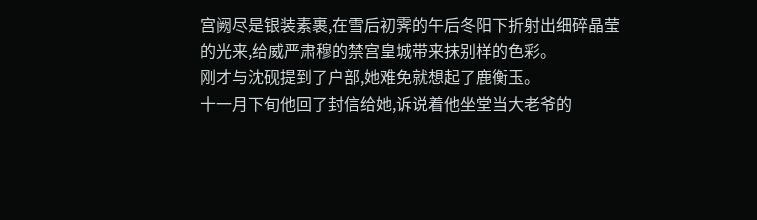宫阙尽是银装素裹,在雪后初霁的午后冬阳下折射出细碎晶莹的光来,给威严肃穆的禁宫皇城带来抹别样的色彩。
刚才与沈砚提到了户部,她难免就想起了鹿衡玉。
十一月下旬他回了封信给她,诉说着他坐堂当大老爷的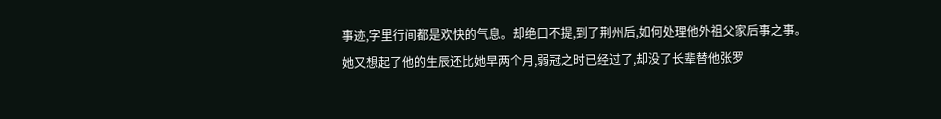事迹,字里行间都是欢快的气息。却绝口不提,到了荆州后,如何处理他外祖父家后事之事。
她又想起了他的生辰还比她早两个月,弱冠之时已经过了,却没了长辈替他张罗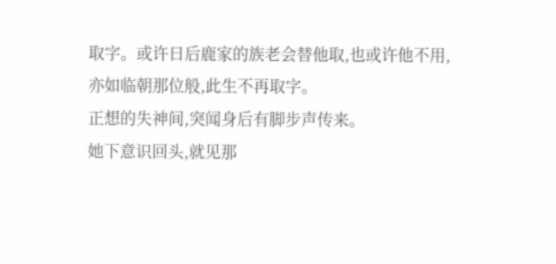取字。或许日后鹿家的族老会替他取,也或许他不用,亦如临朝那位般,此生不再取字。
正想的失神间,突闻身后有脚步声传来。
她下意识回头,就见那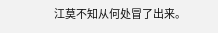江莫不知从何处冒了出来。